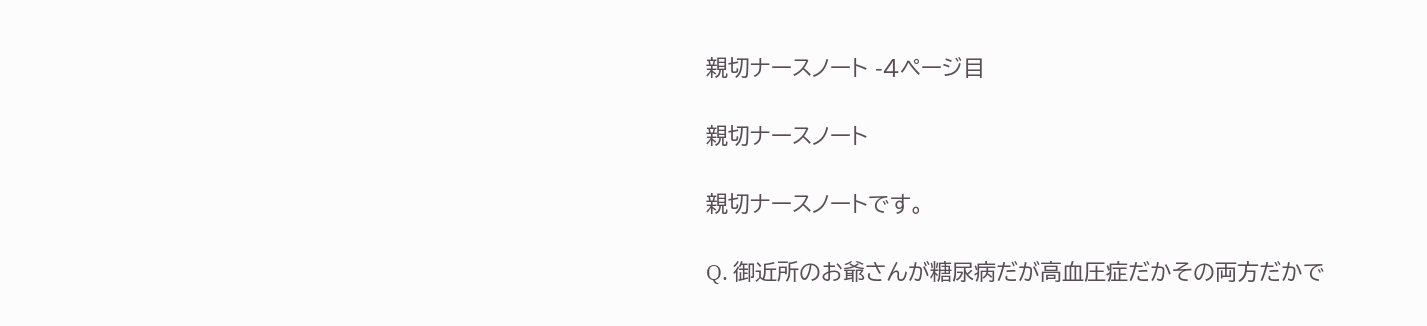親切ナースノート -4ページ目

親切ナースノート

親切ナースノートです。

Q. 御近所のお爺さんが糖尿病だが高血圧症だかその両方だかで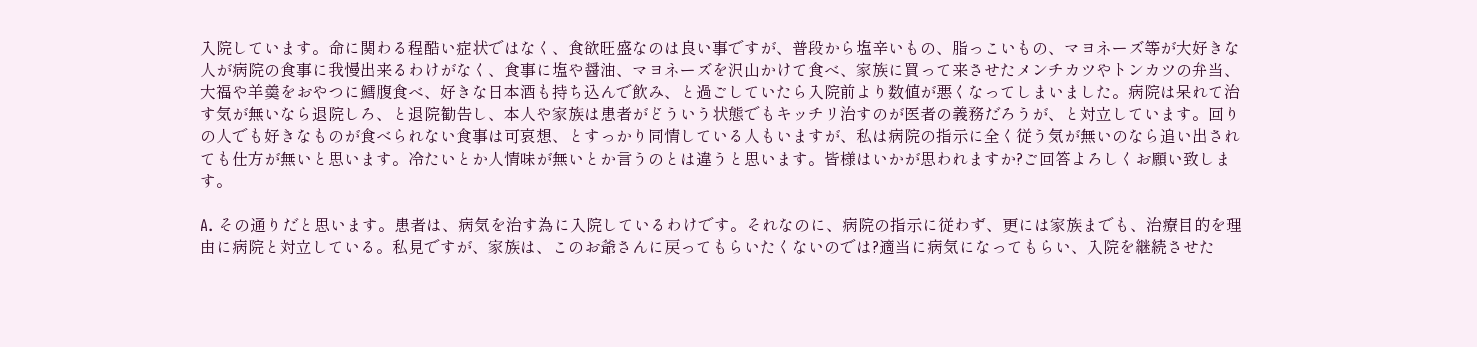入院しています。命に関わる程酷い症状ではなく、食欲旺盛なのは良い事ですが、普段から塩辛いもの、脂っこいもの、マヨネーズ等が大好きな人が病院の食事に我慢出来るわけがなく、食事に塩や醤油、マヨネーズを沢山かけて食べ、家族に買って来させたメンチカツやトンカツの弁当、大福や羊羮をおやつに鱈腹食べ、好きな日本酒も持ち込んで飲み、と過ごしていたら入院前より数値が悪くなってしまいました。病院は呆れて治す気が無いなら退院しろ、と退院勧告し、本人や家族は患者がどういう状態でもキッチリ治すのが医者の義務だろうが、と対立しています。回りの人でも好きなものが食べられない食事は可哀想、とすっかり同情している人もいますが、私は病院の指示に全く従う気が無いのなら追い出されても仕方が無いと思います。冷たいとか人情味が無いとか言うのとは違うと思います。皆様はいかが思われますか?ご回答よろしくお願い致します。

A. その通りだと思います。患者は、病気を治す為に入院しているわけです。それなのに、病院の指示に従わず、更には家族までも、治療目的を理由に病院と対立している。私見ですが、家族は、このお爺さんに戻ってもらいたくないのでは?適当に病気になってもらい、入院を継続させた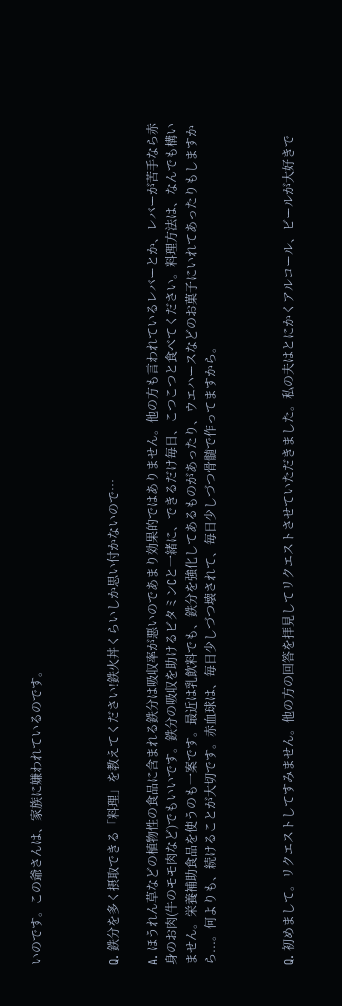いのです。この爺さんは、家族に嫌われているのです。



Q. 鉄分を多く摂取できる「料理」を教えてください!鉄火丼くらいしか思い付かないので…

A. ほうれん草などの植物性の食品に含まれる鉄分は吸収率が悪いのであまり効果的ではありません。他の方も言われているレバーとか、レバーが苦手なら赤身のお肉(牛のモモ肉など)でもいいです。鉄分の吸収を助けるビタミンCと一緒に、できるだけ毎日、こつこつと食べてください。料理方法は、なんでも構いません。栄養補助食品を使うのも一案です。最近は乳飲料でも、鉄分を強化してあるものがあったり、ウエハースなどのお菓子にいれてあったりもしますから...。何よりも、続けることが大切です。赤血球は、毎日少しづつ壊されて、毎日少しづつ骨髄で作ってますから。



Q. 初めまして。リクエストしてすみません。他の方の回答を拝見してリクエストさせていただきました。私の夫はとにかくアルコール、ビールが大好きで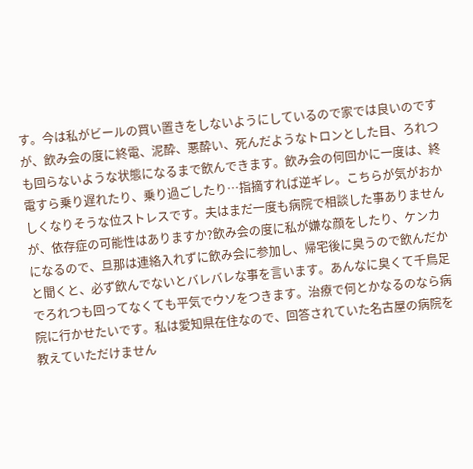す。今は私がビールの買い置きをしないようにしているので家では良いのですが、飲み会の度に終電、泥酔、悪酔い、死んだようなトロンとした目、ろれつも回らないような状態になるまで飲んできます。飲み会の何回かに一度は、終電すら乗り遅れたり、乗り過ごしたり…指摘すれば逆ギレ。こちらが気がおかしくなりそうな位ストレスです。夫はまだ一度も病院で相談した事ありませんが、依存症の可能性はありますか?飲み会の度に私が嫌な顔をしたり、ケンカになるので、旦那は連絡入れずに飲み会に参加し、帰宅後に臭うので飲んだかと聞くと、必ず飲んでないとバレバレな事を言います。あんなに臭くて千鳥足でろれつも回ってなくても平気でウソをつきます。治療で何とかなるのなら病院に行かせたいです。私は愛知県在住なので、回答されていた名古屋の病院を教えていただけません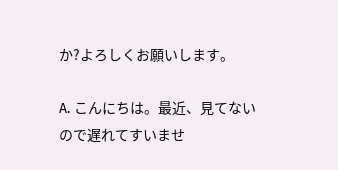か?よろしくお願いします。

A. こんにちは。最近、見てないので遅れてすいませ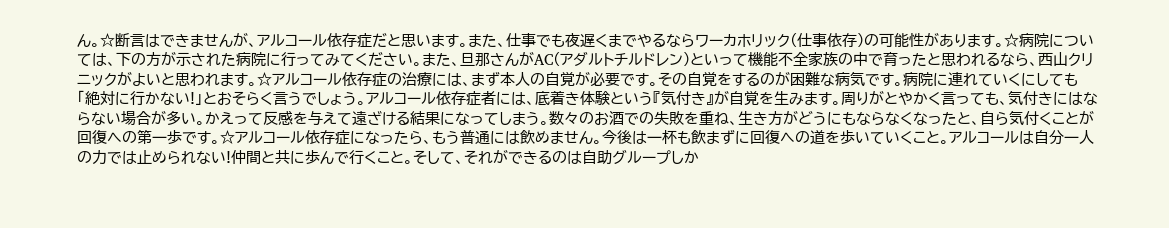ん。☆断言はできませんが、アルコール依存症だと思います。また、仕事でも夜遅くまでやるならワーカホリック(仕事依存)の可能性があります。☆病院については、下の方が示された病院に行ってみてください。また、旦那さんがAC(アダルトチルドレン)といって機能不全家族の中で育ったと思われるなら、西山クリニックがよいと思われます。☆アルコール依存症の治療には、まず本人の自覚が必要です。その自覚をするのが困難な病気です。病院に連れていくにしても「絶対に行かない!」とおそらく言うでしょう。アルコール依存症者には、底着き体験という『気付き』が自覚を生みます。周りがとやかく言っても、気付きにはならない場合が多い。かえって反感を与えて遠ざける結果になってしまう。数々のお酒での失敗を重ね、生き方がどうにもならなくなったと、自ら気付くことが回復への第一歩です。☆アルコール依存症になったら、もう普通には飲めません。今後は一杯も飲まずに回復への道を歩いていくこと。アルコールは自分一人の力では止められない!仲間と共に歩んで行くこと。そして、それができるのは自助グループしか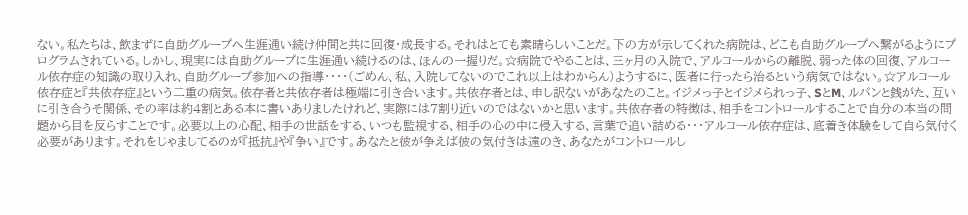ない。私たちは、飲まずに自助グループへ生涯通い続け仲間と共に回復・成長する。それはとても素晴らしいことだ。下の方が示してくれた病院は、どこも自助グループへ繋がるようにプログラムされている。しかし、現実には自助グループに生涯通い続けるのは、ほんの一握りだ。☆病院でやることは、三ヶ月の入院で、アルコールからの離脱、弱った体の回復、アルコール依存症の知識の取り入れ、自助グループ参加への指導・・・・(ごめん、私、入院してないのでこれ以上はわからん)ようするに、医者に行ったら治るという病気ではない。☆アルコール依存症と『共依存症』という二重の病気。依存者と共依存者は極端に引き合います。共依存者とは、申し訳ないがあなたのこと。イジメっ子とイジメられっ子、SとM、ルパンと銭がた、互いに引き合うそ関係、その率は約4割とある本に書いありましたけれど、実際には7割り近いのではないかと思います。共依存者の特徴は、相手をコントロールすることで自分の本当の問題から目を反らすことです。必要以上の心配、相手の世話をする、いつも監視する、相手の心の中に侵入する、言葉で追い詰める・・・アルコール依存症は、底着き体験をして自ら気付く必要があります。それをじゃましてるのが『抵抗』や『争い』です。あなたと彼が争えば彼の気付きは遠のき、あなたがコントロールし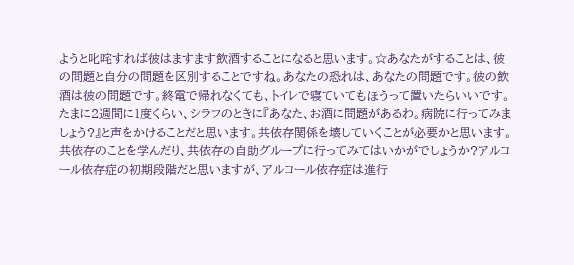ようと叱咤すれば彼はますます飲酒することになると思います。☆あなたがすることは、彼の問題と自分の問題を区別することですね。あなたの恐れは、あなたの問題です。彼の飲酒は彼の問題です。終電で帰れなくても、トイレで寝ていてもほうって置いたらいいです。たまに2週間に1度くらい、シラフのときに『あなた、お酒に問題があるわ。病院に行ってみましょう?』と声をかけることだと思います。共依存関係を壊していくことが必要かと思います。共依存のことを学んだり、共依存の自助グループに行ってみてはいかがでしょうか?アルコール依存症の初期段階だと思いますが、アルコール依存症は進行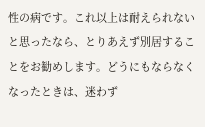性の病です。これ以上は耐えられないと思ったなら、とりあえず別居することをお勧めします。どうにもならなくなったときは、迷わず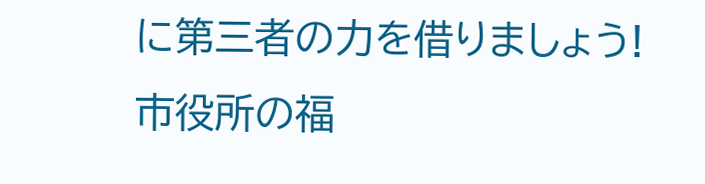に第三者の力を借りましょう!市役所の福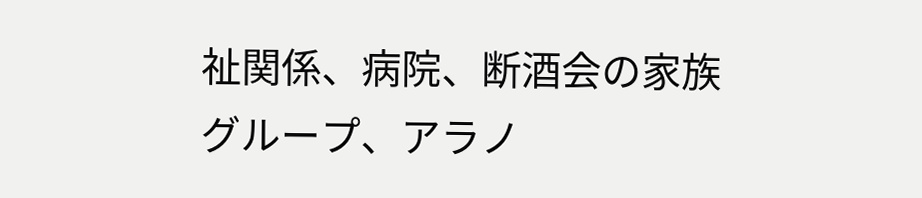祉関係、病院、断酒会の家族グループ、アラノ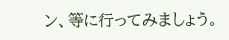ン、等に行ってみましょう。